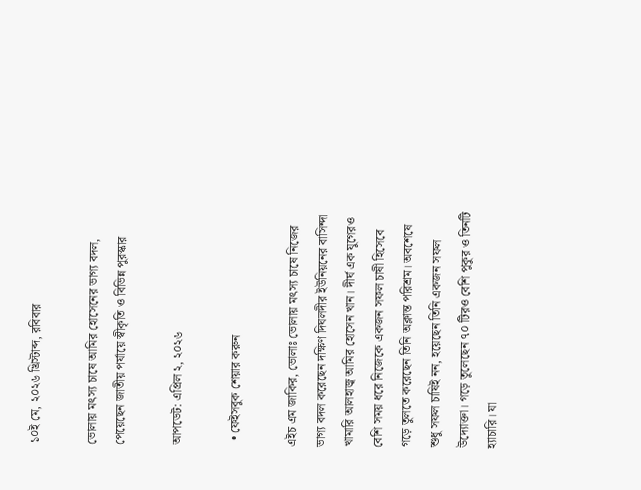১০ই মে, ২০২৬ খ্রিস্টাব্দ, রবিবার

ভোলায় মৎস্য চাষে আমির হোসেনের ভাগ্য বদল, পেয়েছেন জাতীয় পর্যায়ে স্বীকৃতি ও বিভিন্ন পুরস্কার

আপডেট: এপ্রিল ২, ২০২৬

  • ফেইসবুক শেয়ার করুন

এইচ এম জাকির, ভোলাঃ ভোলায় মৎস্য চাষে নিজের ভাগ্য বদল করেছেন দক্ষিণ দিঘলদীর ইউনিয়নের বাসিন্দা খামারি আলহাজ্ব আমির হোসেন খান। দীর্ঘ এক যুগেরও বেশি সময় ধরে নিজেকে একজন সফল চাষী হিসেবে গড়ে তুলতে করেছেন তিনি অক্লান্ত পরিশ্রম। অবশেষে শুধু সফল চাষিই নন, হয়েছেন তিনি একজন সফল উদ্যোক্তা। গড়ে তুলেছেন ৭০ টিরও বেশি পুকুর ও তিনটি হ্যাচারি। যা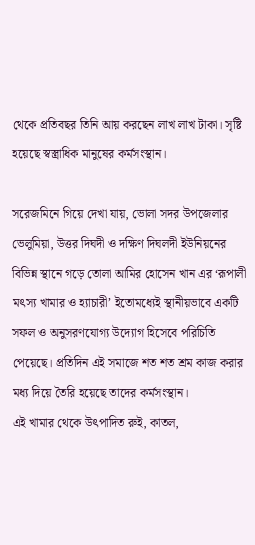থেকে প্রতিবছর তিনি আয় করছেন লাখ লাখ টাকা। সৃষ্টি হয়েছে স্বস্ত্রাধিক মানুষের কর্মসংস্থান।

সরেজমিনে গিয়ে দেখা যায়, ভোলা সদর উপজেলার ভেলুমিয়া, উত্তর দিঘদী ও দক্ষিণ দিঘলদী ইউনিয়নের বিভিন্ন স্থানে গড়ে তোলা আমির হোসেন খান এর ‘রূপালী মৎস্য খামার ও হ্যাচারী’ ইতোমধ্যেই স্থানীয়ভাবে একটি সফল ও অনুসরণযোগ্য উদ্যোগ হিসেবে পরিচিতি পেয়েছে। প্রতিদিন এই সমাজে শত শত শ্রম কাজ করার মধ্য দিয়ে তৈরি হয়েছে তাদের কর্মসংস্থান।
এই খামার থেকে উৎপাদিত রুই, কাতল,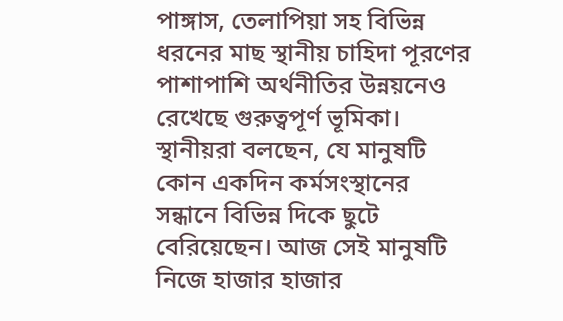পাঙ্গাস, তেলাপিয়া সহ বিভিন্ন ধরনের মাছ স্থানীয় চাহিদা পূরণের পাশাপাশি অর্থনীতির উন্নয়নেও রেখেছে গুরুত্বপূর্ণ ভূমিকা।
স্থানীয়রা বলছেন, যে মানুষটি কোন একদিন কর্মসংস্থানের সন্ধানে বিভিন্ন দিকে ছুটে বেরিয়েছেন। আজ সেই মানুষটি নিজে হাজার হাজার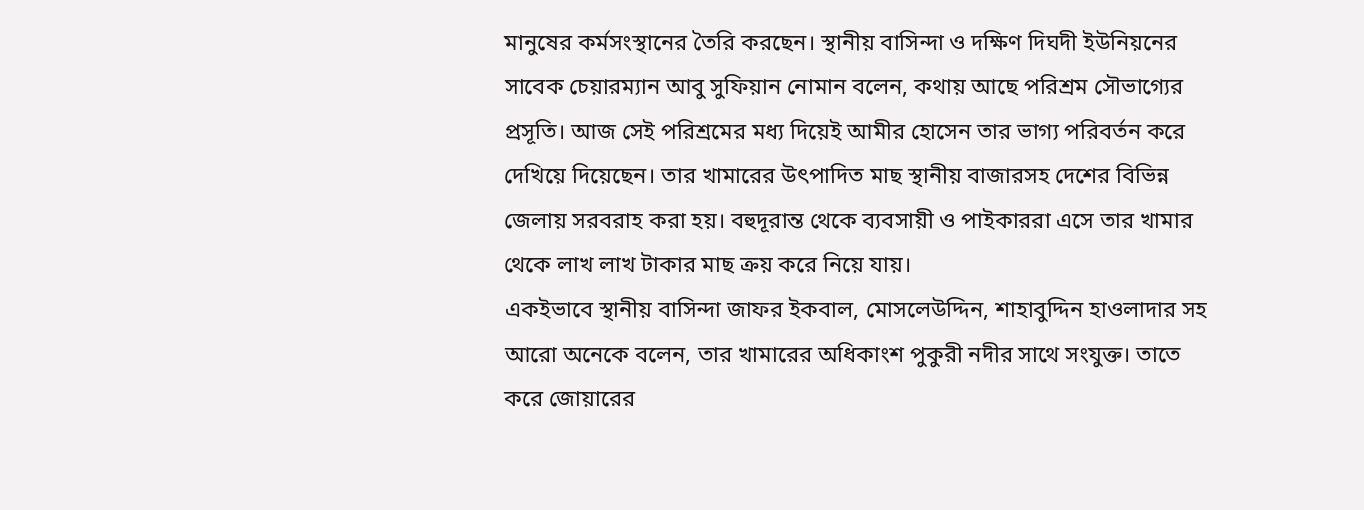মানুষের কর্মসংস্থানের তৈরি করছেন। স্থানীয় বাসিন্দা ও দক্ষিণ দিঘদী ইউনিয়নের সাবেক চেয়ারম্যান আবু সুফিয়ান নোমান বলেন, কথায় আছে পরিশ্রম সৌভাগ্যের প্রসূতি। আজ সেই পরিশ্রমের মধ্য দিয়েই আমীর হোসেন তার ভাগ্য পরিবর্তন করে দেখিয়ে দিয়েছেন। তার খামারের উৎপাদিত মাছ স্থানীয় বাজারসহ দেশের বিভিন্ন জেলায় সরবরাহ করা হয়। বহুদূরান্ত থেকে ব্যবসায়ী ও পাইকাররা এসে তার খামার থেকে লাখ লাখ টাকার মাছ ক্রয় করে নিয়ে যায়।
একইভাবে স্থানীয় বাসিন্দা জাফর ইকবাল, মোসলেউদ্দিন, শাহাবুদ্দিন হাওলাদার সহ আরো অনেকে বলেন, তার খামারের অধিকাংশ পুকুরী নদীর সাথে সংযুক্ত। তাতে করে জোয়ারের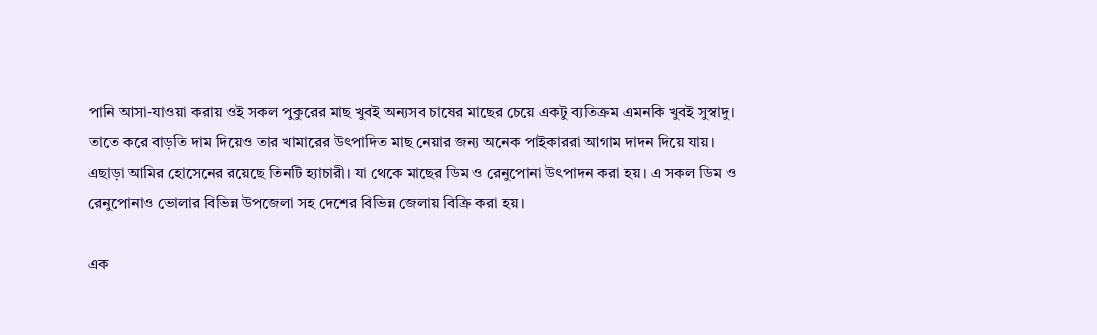পানি আসা-যাওয়া করায় ওই সকল পুকুরের মাছ খুবই অন্যসব চাষের মাছের চেয়ে একটু ব্যতিক্রম এমনকি খুবই সুস্বাদু। তাতে করে বাড়তি দাম দিয়েও তার খামারের উৎপাদিত মাছ নেয়ার জন্য অনেক পাইকাররা আগাম দাদন দিয়ে যায়।
এছাড়া আমির হোসেনের রয়েছে তিনটি হ্যাচারী। যা থেকে মাছের ডিম ও রেনুপোনা উৎপাদন করা হয়। এ সকল ডিম ও রেনুপোনাও ভোলার বিভিন্ন উপজেলা সহ দেশের বিভিন্ন জেলায় বিক্রি করা হয়।

এক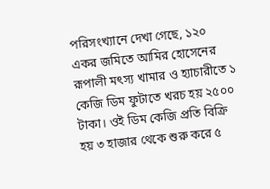পরিসংখ্যানে দেখা গেছে, ১২০ একর জমিতে আমির হোসেনের রূপালী মৎস্য খামার ও হ্যাচারীতে ১ কেজি ডিম ফুটাতে খরচ হয় ২৫০০ টাকা। ওই ডিম কেজি প্রতি বিক্রি হয় ৩ হাজার থেকে শুরু করে ৫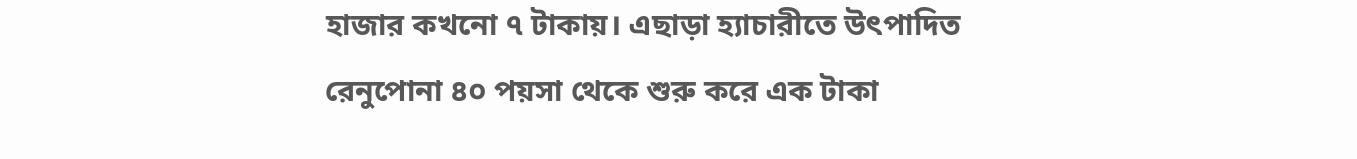হাজার কখনো ৭ টাকায়। এছাড়া হ্যাচারীতে উৎপাদিত রেনুপোনা ৪০ পয়সা থেকে শুরু করে এক টাকা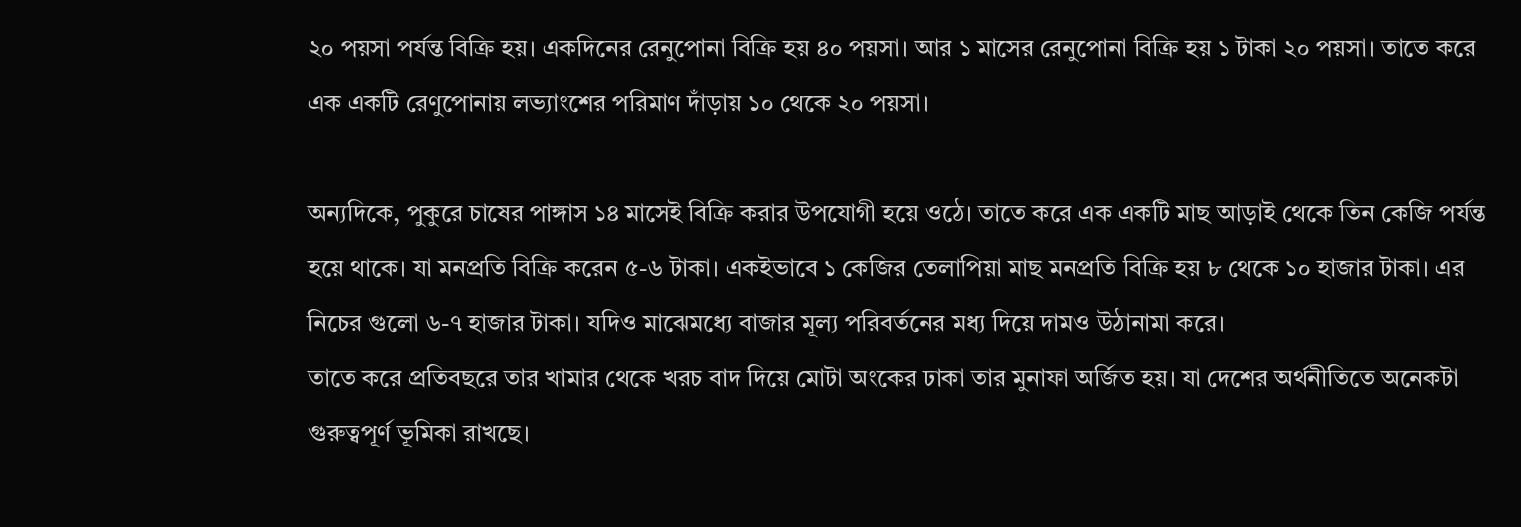২০ পয়সা পর্যন্ত বিক্রি হয়। একদিনের রেনুপোনা বিক্রি হয় ৪০ পয়সা। আর ১ মাসের রেনুপোনা বিক্রি হয় ১ টাকা ২০ পয়সা। তাতে করে এক একটি রেণুপোনায় লভ্যাংশের পরিমাণ দাঁড়ায় ১০ থেকে ২০ পয়সা।

অন্যদিকে, পুকুরে চাষের পাঙ্গাস ১৪ মাসেই বিক্রি করার উপযোগী হয়ে ওঠে। তাতে করে এক একটি মাছ আড়াই থেকে তিন কেজি পর্যন্ত হয়ে থাকে। যা মনপ্রতি বিক্রি করেন ৫-৬ টাকা। একইভাবে ১ কেজির তেলাপিয়া মাছ মনপ্রতি বিক্রি হয় ৮ থেকে ১০ হাজার টাকা। এর নিচের গুলো ৬-৭ হাজার টাকা। যদিও মাঝেমধ্যে বাজার মূল্য পরিবর্তনের মধ্য দিয়ে দামও উঠানামা করে।
তাতে করে প্রতিবছরে তার খামার থেকে খরচ বাদ দিয়ে মোটা অংকের ঢাকা তার মুনাফা অর্জিত হয়। যা দেশের অর্থনীতিতে অনেকটা গুরুত্বপূর্ণ ভূমিকা রাখছে।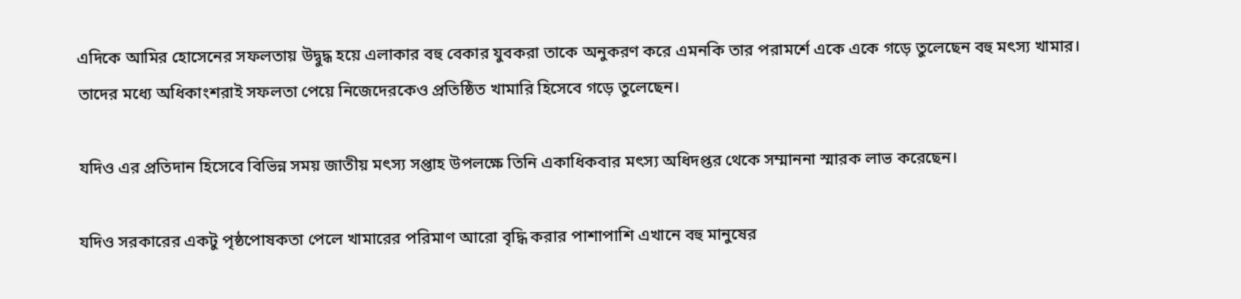এদিকে আমির হোসেনের সফলতায় উদ্বুদ্ধ হয়ে এলাকার বহু বেকার যুবকরা তাকে অনুকরণ করে এমনকি তার পরামর্শে একে একে গড়ে তুলেছেন বহু মৎস্য খামার। তাদের মধ্যে অধিকাংশরাই সফলতা পেয়ে নিজেদেরকেও প্রতিষ্ঠিত খামারি হিসেবে গড়ে তুলেছেন।

যদিও এর প্রতিদান হিসেবে বিভিন্ন সময় জাতীয় মৎস্য সপ্তাহ উপলক্ষে তিনি একাধিকবার মৎস্য অধিদপ্তর থেকে সম্মাননা স্মারক লাভ করেছেন।

যদিও সরকারের একটু পৃষ্ঠপোষকতা পেলে খামারের পরিমাণ আরো বৃদ্ধি করার পাশাপাশি এখানে বহু মানুষের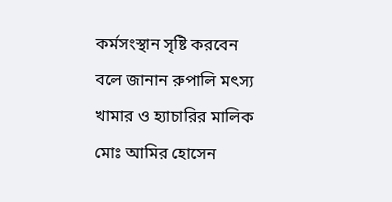কর্মসংস্থান সৃষ্টি করবেন বলে জানান রুপালি মৎস্য খামার ও হ্যাচারির মালিক মোঃ আমির হোসেন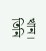খান। তিনি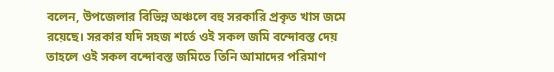বলেন, উপজেলার বিভিন্ন অঞ্চলে বহু সরকারি প্রকৃত খাস জমে রয়েছে। সরকার যদি সহজ শর্তে ওই সকল জমি বন্দোবস্ত দেয় তাহলে ওই সকল বন্দোবস্ত জমিতে তিনি আমাদের পরিমাণ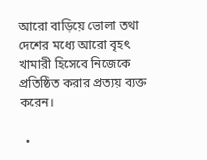আরো বাড়িয়ে ভোলা তথা দেশের মধ্যে আরো বৃহৎ খামারী হিসেবে নিজেকে প্রতিষ্ঠিত করার প্রত্যয় ব্যক্ত করেন।

  •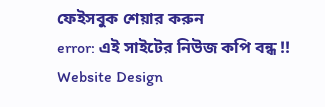ফেইসবুক শেয়ার করুন
error: এই সাইটের নিউজ কপি বন্ধ !!
Website Design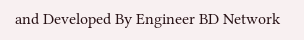and Developed By Engineer BD Network